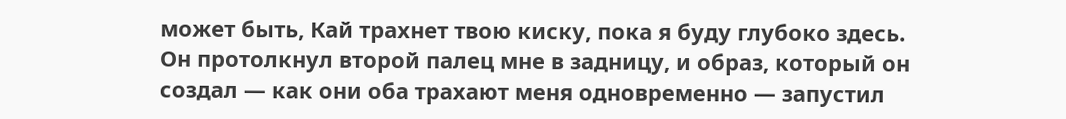может быть, Кай трахнет твою киску, пока я буду глубоко здесь. Он протолкнул второй палец мне в задницу, и образ, который он создал — как они оба трахают меня одновременно — запустил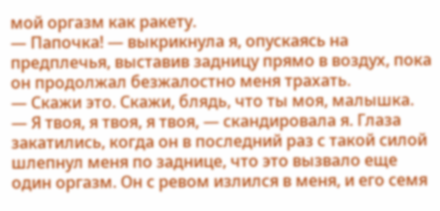мой оргазм как ракету.
— Папочка! — выкрикнула я, опускаясь на предплечья, выставив задницу прямо в воздух, пока он продолжал безжалостно меня трахать.
— Скажи это. Скажи, блядь, что ты моя, малышка.
— Я твоя, я твоя, я твоя, — скандировала я. Глаза закатились, когда он в последний раз с такой силой шлепнул меня по заднице, что это вызвало еще один оргазм. Он с ревом излился в меня, и его семя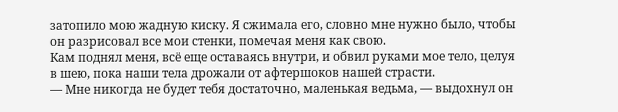затопило мою жадную киску. Я сжимала его, словно мне нужно было, чтобы он разрисовал все мои стенки, помечая меня как свою.
Кам поднял меня, всё еще оставаясь внутри, и обвил руками мое тело, целуя в шею, пока наши тела дрожали от афтершоков нашей страсти.
— Мне никогда не будет тебя достаточно, маленькая ведьма, — выдохнул он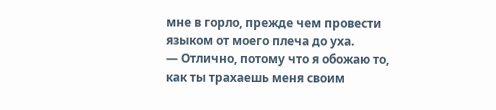мне в горло, прежде чем провести языком от моего плеча до уха.
— Отлично, потому что я обожаю то, как ты трахаешь меня своим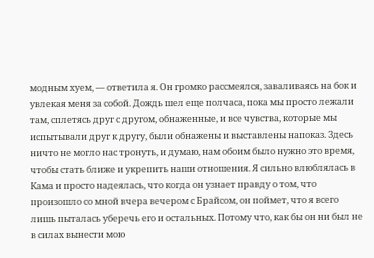модным хуем, — ответила я. Он громко рассмеялся, заваливаясь на бок и увлекая меня за собой. Дождь шел еще полчаса, пока мы просто лежали там, сплетясь друг с другом, обнаженные, и все чувства, которые мы испытывали друг к другу, были обнажены и выставлены напоказ. Здесь ничто не могло нас тронуть, и думаю, нам обоим было нужно это время, чтобы стать ближе и укрепить наши отношения. Я сильно влюблялась в Кама и просто надеялась, что когда он узнает правду о том, что произошло со мной вчера вечером с Брайсом, он поймет, что я всего лишь пыталась уберечь его и остальных. Потому что, как бы он ни был не в силах вынести мою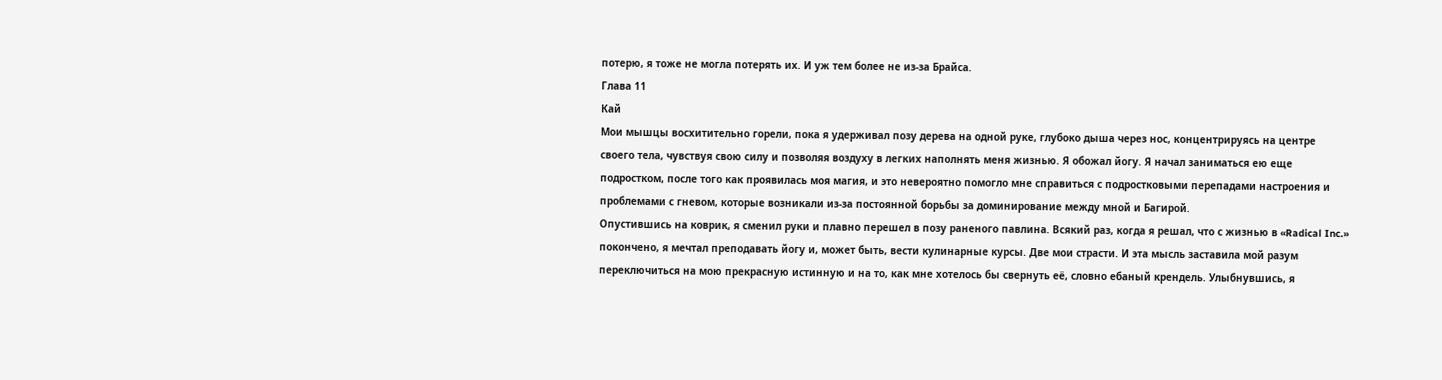потерю, я тоже не могла потерять их. И уж тем более не из-за Брайса.
Глава 11
Кай
Мои мышцы восхитительно горели, пока я удерживал позу дерева на одной руке, глубоко дыша через нос, концентрируясь на центре своего тела, чувствуя свою силу и позволяя воздуху в легких наполнять меня жизнью. Я обожал йогу. Я начал заниматься ею еще подростком, после того как проявилась моя магия, и это невероятно помогло мне справиться с подростковыми перепадами настроения и проблемами с гневом, которые возникали из-за постоянной борьбы за доминирование между мной и Багирой.
Опустившись на коврик, я сменил руки и плавно перешел в позу раненого павлина. Всякий раз, когда я решал, что с жизнью в «Radical Inc.» покончено, я мечтал преподавать йогу и, может быть, вести кулинарные курсы. Две мои страсти. И эта мысль заставила мой разум переключиться на мою прекрасную истинную и на то, как мне хотелось бы свернуть её, словно ебаный крендель. Улыбнувшись, я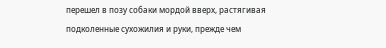перешел в позу собаки мордой вверх, растягивая подколенные сухожилия и руки, прежде чем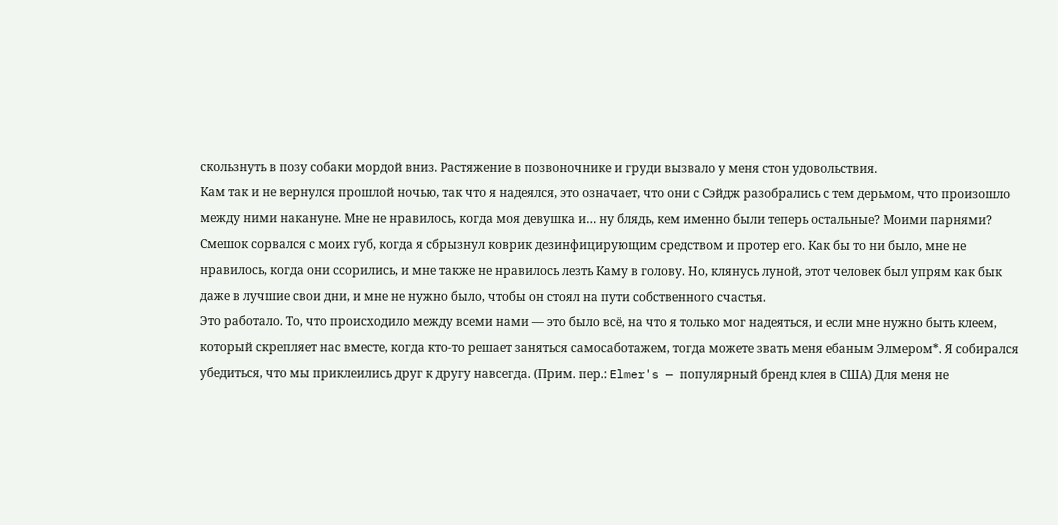скользнуть в позу собаки мордой вниз. Растяжение в позвоночнике и груди вызвало у меня стон удовольствия.
Кам так и не вернулся прошлой ночью, так что я надеялся, это означает, что они с Сэйдж разобрались с тем дерьмом, что произошло между ними накануне. Мне не нравилось, когда моя девушка и… ну блядь, кем именно были теперь остальные? Моими парнями? Смешок сорвался с моих губ, когда я сбрызнул коврик дезинфицирующим средством и протер его. Как бы то ни было, мне не нравилось, когда они ссорились, и мне также не нравилось лезть Каму в голову. Но, клянусь луной, этот человек был упрям как бык даже в лучшие свои дни, и мне не нужно было, чтобы он стоял на пути собственного счастья.
Это работало. То, что происходило между всеми нами — это было всё, на что я только мог надеяться, и если мне нужно быть клеем, который скрепляет нас вместе, когда кто-то решает заняться самосаботажем, тогда можете звать меня ебаным Элмером*. Я собирался убедиться, что мы приклеились друг к другу навсегда. (Прим. пер.: Elmer's — популярный бренд клея в США) Для меня не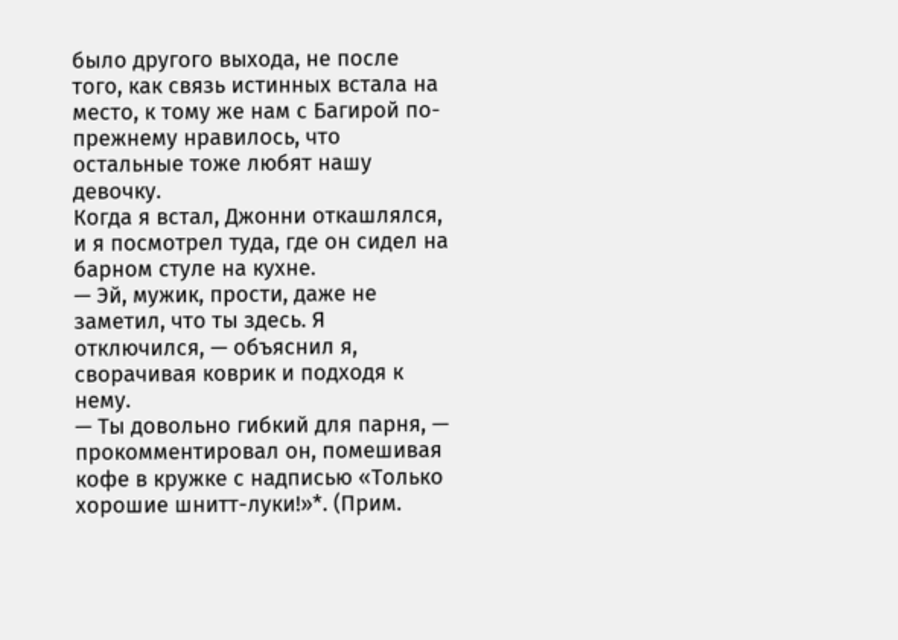было другого выхода, не после того, как связь истинных встала на место, к тому же нам с Багирой по-прежнему нравилось, что остальные тоже любят нашу девочку.
Когда я встал, Джонни откашлялся, и я посмотрел туда, где он сидел на барном стуле на кухне.
— Эй, мужик, прости, даже не заметил, что ты здесь. Я отключился, — объяснил я, сворачивая коврик и подходя к нему.
— Ты довольно гибкий для парня, — прокомментировал он, помешивая кофе в кружке с надписью «Только хорошие шнитт-луки!»*. (Прим.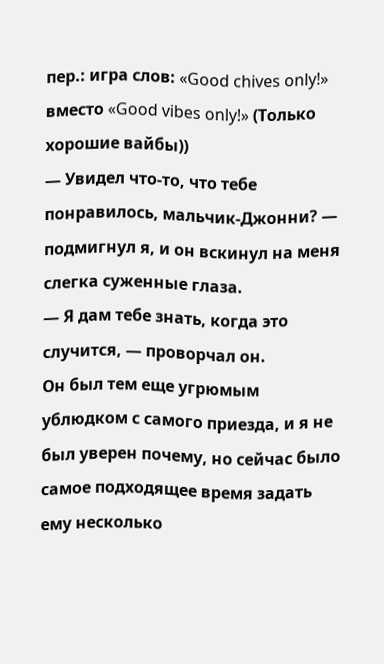пер.: игра слов: «Good chives only!» вместо «Good vibes only!» (Только хорошие вайбы))
— Увидел что-то, что тебе понравилось, мальчик-Джонни? — подмигнул я, и он вскинул на меня слегка суженные глаза.
— Я дам тебе знать, когда это случится, — проворчал он.
Он был тем еще угрюмым ублюдком с самого приезда, и я не был уверен почему, но сейчас было самое подходящее время задать ему несколько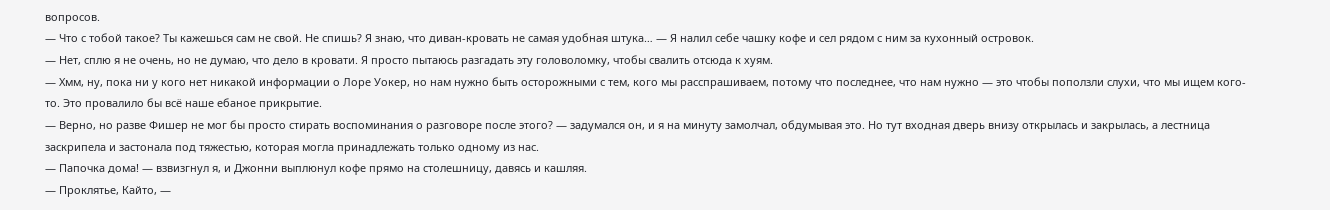вопросов.
— Что с тобой такое? Ты кажешься сам не свой. Не спишь? Я знаю, что диван-кровать не самая удобная штука… — Я налил себе чашку кофе и сел рядом с ним за кухонный островок.
— Нет, сплю я не очень, но не думаю, что дело в кровати. Я просто пытаюсь разгадать эту головоломку, чтобы свалить отсюда к хуям.
— Хмм, ну, пока ни у кого нет никакой информации о Лоре Уокер, но нам нужно быть осторожными с тем, кого мы расспрашиваем, потому что последнее, что нам нужно — это чтобы поползли слухи, что мы ищем кого-то. Это провалило бы всё наше ебаное прикрытие.
— Верно, но разве Фишер не мог бы просто стирать воспоминания о разговоре после этого? — задумался он, и я на минуту замолчал, обдумывая это. Но тут входная дверь внизу открылась и закрылась, а лестница заскрипела и застонала под тяжестью, которая могла принадлежать только одному из нас.
— Папочка дома! — взвизгнул я, и Джонни выплюнул кофе прямо на столешницу, давясь и кашляя.
— Проклятье, Кайто, —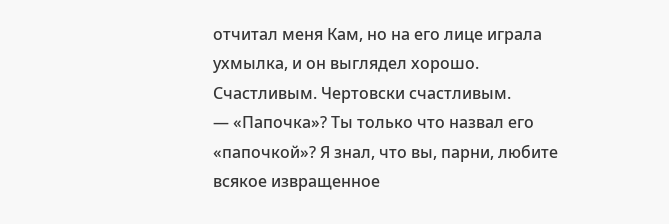отчитал меня Кам, но на его лице играла ухмылка, и он выглядел хорошо. Счастливым. Чертовски счастливым.
— «Папочка»? Ты только что назвал его «папочкой»? Я знал, что вы, парни, любите всякое извращенное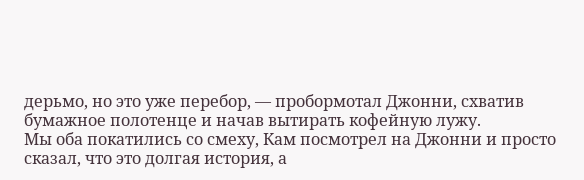дерьмо, но это уже перебор, — пробормотал Джонни, схватив бумажное полотенце и начав вытирать кофейную лужу.
Мы оба покатились со смеху, Кам посмотрел на Джонни и просто сказал, что это долгая история, а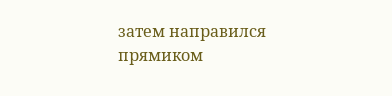затем направился прямиком